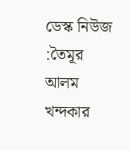ডেস্ক নিউজ :তৈমূর আলম খন্দকার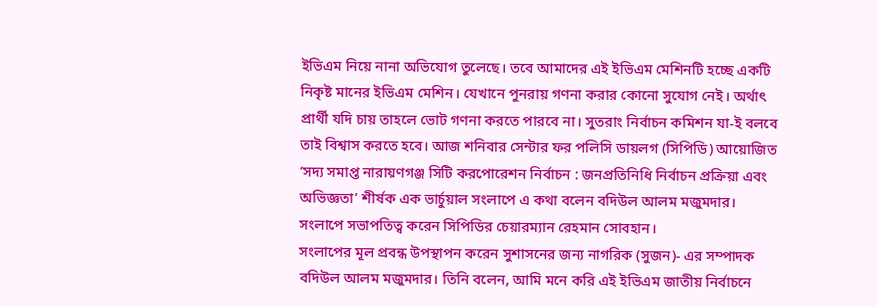ইভিএম নিয়ে নানা অভিযোগ তুলেছে। তবে আমাদের এই ইভিএম মেশিনটি হচ্ছে একটি নিকৃষ্ট মানের ইভিএম মেশিন। যেখানে পুনরায় গণনা করার কোনো সুযোগ নেই। অর্থাৎ প্রার্থী যদি চায় তাহলে ভোট গণনা করতে পারবে না। সুতরাং নির্বাচন কমিশন যা-ই বলবে তাই বিশ্বাস করতে হবে। আজ শনিবার সেন্টার ফর পলিসি ডায়লগ (সিপিডি) আয়োজিত ‘সদ্য সমাপ্ত নারায়ণগঞ্জ সিটি করপোরেশন নির্বাচন : জনপ্রতিনিধি নির্বাচন প্রক্রিয়া এবং অভিজ্ঞতা’ শীর্ষক এক ভার্চুয়াল সংলাপে এ কথা বলেন বদিউল আলম মজুমদার। সংলাপে সভাপতিত্ব করেন সিপিডির চেয়ারম্যান রেহমান সোবহান।
সংলাপের মূল প্রবন্ধ উপস্থাপন করেন সুশাসনের জন্য নাগরিক (সুজন)- এর সম্পাদক বদিউল আলম মজুমদার। তিনি বলেন, আমি মনে করি এই ইভিএম জাতীয় নির্বাচনে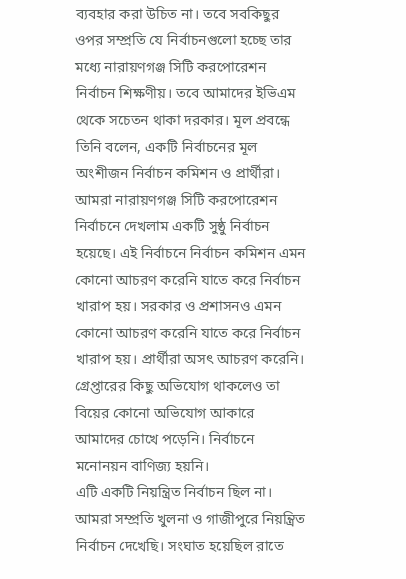ব্যবহার করা উচিত না। তবে সবকিছুর ওপর সম্প্রতি যে নির্বাচনগুলো হচ্ছে তার মধ্যে নারায়ণগঞ্জ সিটি করপোরেশন নির্বাচন শিক্ষণীয়। তবে আমাদের ইভিএম থেকে সচেতন থাকা দরকার। মূল প্রবন্ধে তিনি বলেন, একটি নির্বাচনের মূল অংশীজন নির্বাচন কমিশন ও প্রার্থীরা। আমরা নারায়ণগঞ্জ সিটি করপোরেশন নির্বাচনে দেখলাম একটি সুষ্ঠু নির্বাচন হয়েছে। এই নির্বাচনে নির্বাচন কমিশন এমন কোনো আচরণ করেনি যাতে করে নির্বাচন খারাপ হয়। সরকার ও প্রশাসনও এমন কোনো আচরণ করেনি যাতে করে নির্বাচন খারাপ হয়। প্রার্থীরা অসৎ আচরণ করেনি। গ্রেপ্তারের কিছু অভিযোগ থাকলেও তা বিয়ের কোনো অভিযোগ আকারে আমাদের চোখে পড়েনি। নির্বাচনে মনোনয়ন বাণিজ্য হয়নি।
এটি একটি নিয়ন্ত্রিত নির্বাচন ছিল না। আমরা সম্প্রতি খুলনা ও গাজীপুরে নিয়ন্ত্রিত নির্বাচন দেখেছি। সংঘাত হয়েছিল রাতে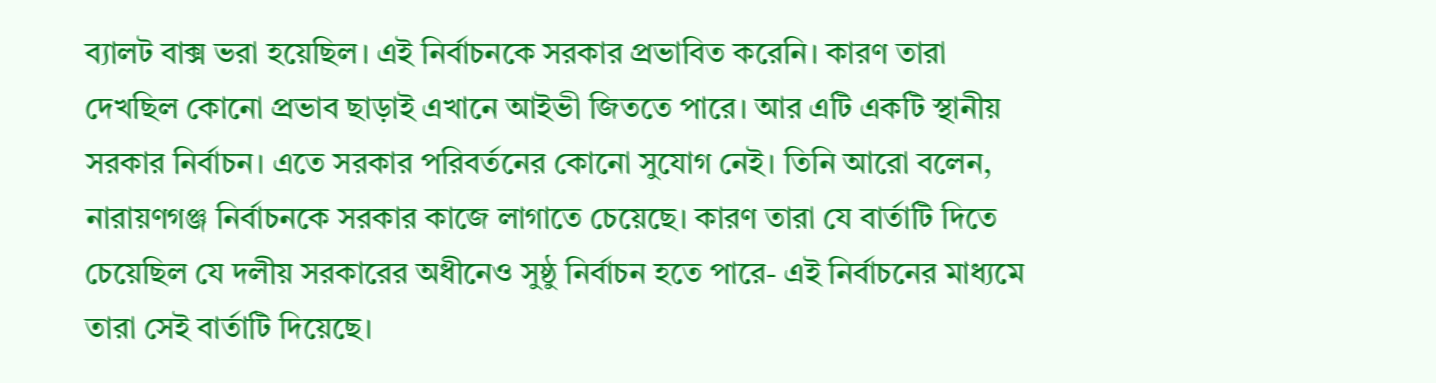ব্যালট বাক্স ভরা হয়েছিল। এই নির্বাচনকে সরকার প্রভাবিত করেনি। কারণ তারা দেখছিল কোনো প্রভাব ছাড়াই এখানে আইভী জিততে পারে। আর এটি একটি স্থানীয় সরকার নির্বাচন। এতে সরকার পরিবর্তনের কোনো সুযোগ নেই। তিনি আরো বলেন, নারায়ণগঞ্জ নির্বাচনকে সরকার কাজে লাগাতে চেয়েছে। কারণ তারা যে বার্তাটি দিতে চেয়েছিল যে দলীয় সরকারের অধীনেও সুষ্ঠু নির্বাচন হতে পারে- এই নির্বাচনের মাধ্যমে তারা সেই বার্তাটি দিয়েছে।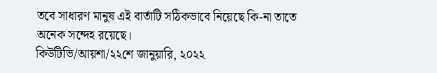তবে সাধারণ মানুষ এই বার্তাটি সঠিকভাবে নিয়েছে কি-না তাতে অনেক সন্দেহ রয়েছে।
কিউটিভি/আয়শা/২২শে জানুয়ারি, ২০২২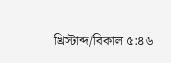খ্রিস্টাব্দ/বিকাল ৫:৪৬